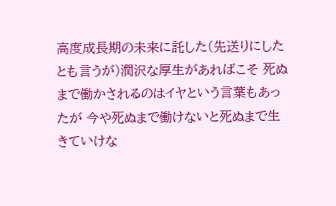高度成長期の未来に託した(先送りにしたとも言うが)潤沢な厚生があればこそ 死ぬまで働かされるのはイヤという言葉もあったが 今や死ぬまで働けないと死ぬまで生きていけな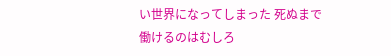い世界になってしまった 死ぬまで働けるのはむしろ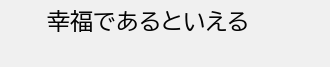幸福であるといえる